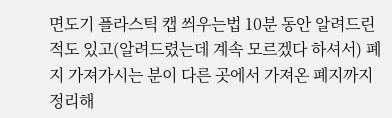면도기 플라스틱 캡 씌우는법 10분 동안 알려드린적도 있고(알려드렸는데 계속 모르겠다 하셔서) 폐지 가져가시는 분이 다른 곳에서 가져온 폐지까지 정리해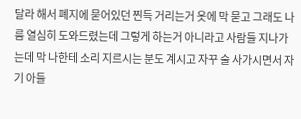달라 해서 폐지에 묻어있던 찐득 거리는거 옷에 막 묻고 그래도 나름 열심히 도와드렸는데 그렇게 하는거 아니라고 사람들 지나가는데 막 나한테 소리 지르시는 분도 계시고 자꾸 술 사가시면서 자기 아들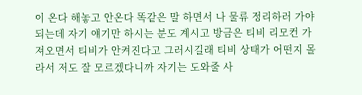이 온다 해놓고 안온다 똑같은 말 하면서 나 물류 정리하러 가야되는데 자기 얘기만 하시는 분도 계시고 방금은 티비 리모컨 가져오면서 티비가 안켜진다고 그러시길래 티비 상태가 어떤지 몰라서 저도 잘 모르겠다니까 자기는 도와줄 사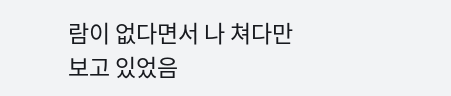람이 없다면서 나 쳐다만 보고 있었음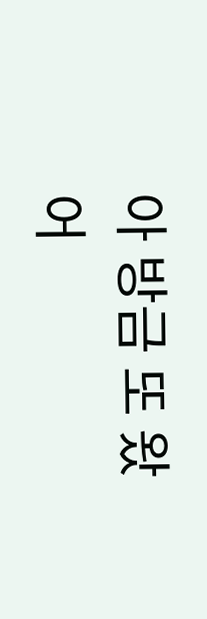아 방금 또 왔어